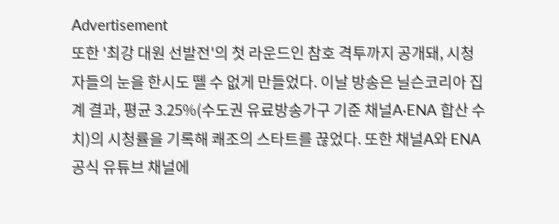Advertisement
또한 '최강 대원 선발전'의 첫 라운드인 참호 격투까지 공개돼, 시청자들의 눈을 한시도 뗄 수 없게 만들었다. 이날 방송은 닐슨코리아 집계 결과, 평균 3.25%(수도권 유료방송가구 기준 채널A·ENA 합산 수치)의 시청률을 기록해 쾌조의 스타트를 끊었다. 또한 채널A와 ENA 공식 유튜브 채널에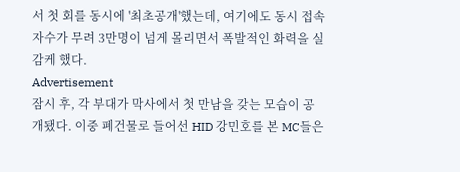서 첫 회를 동시에 '최초공개'했는데, 여기에도 동시 접속자수가 무려 3만명이 넘게 몰리면서 폭발적인 화력을 실감케 했다.
Advertisement
잠시 후, 각 부대가 막사에서 첫 만남을 갖는 모습이 공개됐다. 이중 폐건물로 들어선 HID 강민호를 본 MC들은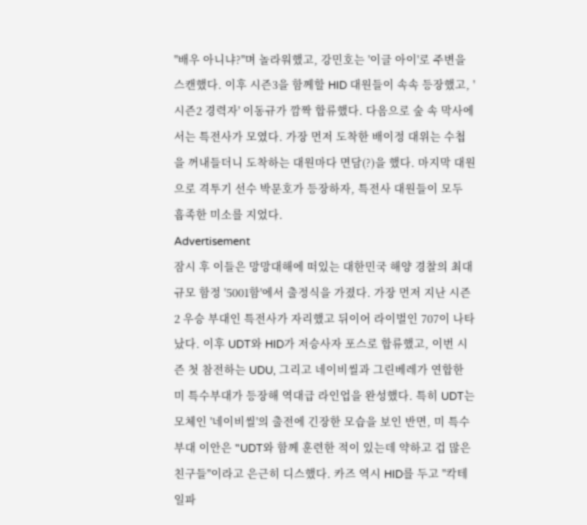"배우 아니냐?"며 놀라워했고, 강민호는 '이글 아이'로 주변을 스캔했다. 이후 시즌3을 함께할 HID 대원들이 속속 등장했고, '시즌2 경력자' 이동규가 깜짝 합류했다. 다음으로 숲 속 막사에서는 특전사가 모였다. 가장 먼저 도착한 배이정 대위는 수첩을 꺼내들더니 도착하는 대원마다 면담(?)을 했다. 마지막 대원으로 격투기 선수 박문호가 등장하자, 특전사 대원들이 모두 흡족한 미소를 지었다.
Advertisement
잠시 후 이들은 망망대해에 떠있는 대한민국 해양 경찰의 최대 규모 함정 '5001함'에서 출정식을 가졌다. 가장 먼저 지난 시즌2 우승 부대인 특전사가 자리했고 뒤이어 라이벌인 707이 나타났다. 이후 UDT와 HID가 저승사자 포스로 합류했고, 이번 시즌 첫 참전하는 UDU, 그리고 네이비씰과 그린베레가 연합한 미 특수부대가 등장해 역대급 라인업을 완성했다. 특히 UDT는 모체인 '네이비씰'의 출전에 긴장한 모습을 보인 반면, 미 특수부대 이안은 "UDT와 함께 훈련한 적이 있는데 약하고 겁 많은 친구들"이라고 은근히 디스했다. 카즈 역시 HID를 두고 "칵테일파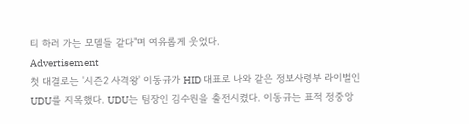티 하러 가는 모델들 같다"며 여유롭게 웃었다.
Advertisement
첫 대결로는 '시즌2 사격왕' 이동규가 HID 대표로 나와 같은 정보사령부 라이벌인 UDU를 지목했다. UDU는 팀장인 김수원을 출전시켰다. 이동규는 표적 정중앙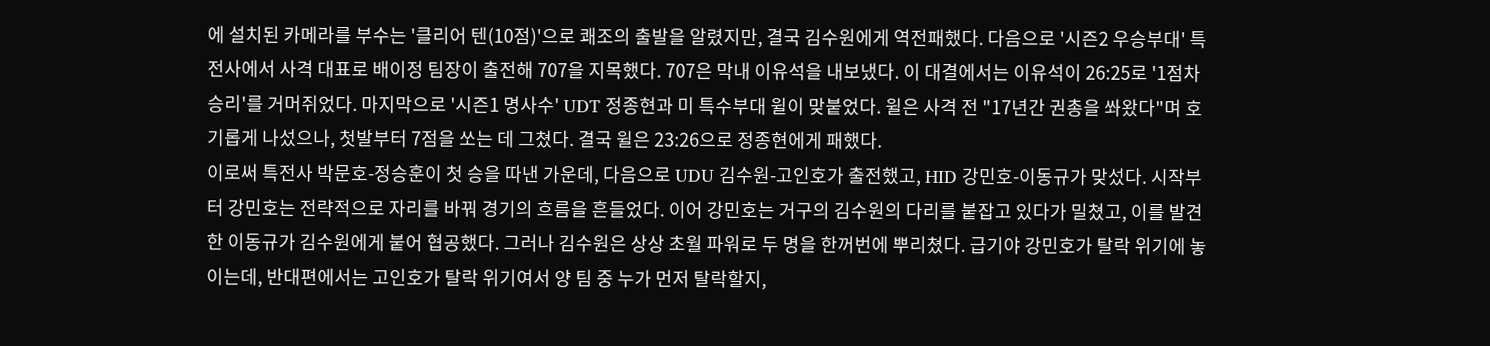에 설치된 카메라를 부수는 '클리어 텐(10점)'으로 쾌조의 출발을 알렸지만, 결국 김수원에게 역전패했다. 다음으로 '시즌2 우승부대' 특전사에서 사격 대표로 배이정 팀장이 출전해 707을 지목했다. 707은 막내 이유석을 내보냈다. 이 대결에서는 이유석이 26:25로 '1점차 승리'를 거머쥐었다. 마지막으로 '시즌1 명사수' UDT 정종현과 미 특수부대 윌이 맞붙었다. 윌은 사격 전 "17년간 권총을 쏴왔다"며 호기롭게 나섰으나, 첫발부터 7점을 쏘는 데 그쳤다. 결국 윌은 23:26으로 정종현에게 패했다.
이로써 특전사 박문호-정승훈이 첫 승을 따낸 가운데, 다음으로 UDU 김수원-고인호가 출전했고, HID 강민호-이동규가 맞섰다. 시작부터 강민호는 전략적으로 자리를 바꿔 경기의 흐름을 흔들었다. 이어 강민호는 거구의 김수원의 다리를 붙잡고 있다가 밀쳤고, 이를 발견한 이동규가 김수원에게 붙어 협공했다. 그러나 김수원은 상상 초월 파워로 두 명을 한꺼번에 뿌리쳤다. 급기야 강민호가 탈락 위기에 놓이는데, 반대편에서는 고인호가 탈락 위기여서 양 팀 중 누가 먼저 탈락할지,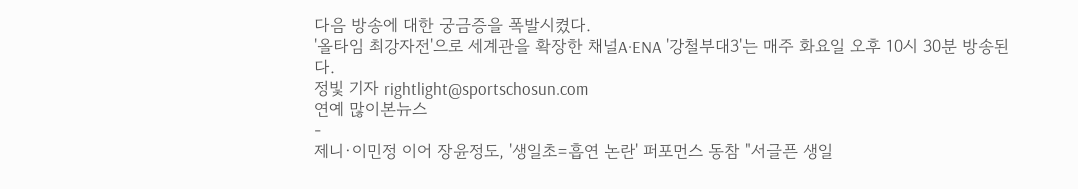다음 방송에 대한 궁금증을 폭발시켰다.
'올타임 최강자전'으로 세계관을 확장한 채널A·ENA '강철부대3'는 매주 화요일 오후 10시 30분 방송된다.
정빛 기자 rightlight@sportschosun.com
연예 많이본뉴스
-
제니·이민정 이어 장윤정도, '생일초=흡연 논란' 퍼포먼스 동참 "서글픈 생일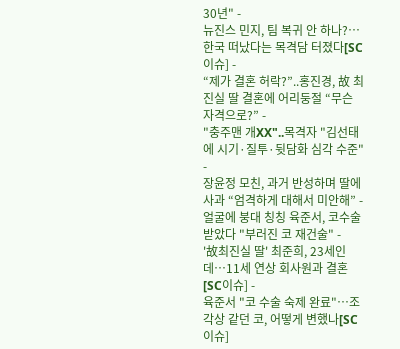30년" -
뉴진스 민지, 팀 복귀 안 하나?…한국 떠났다는 목격담 터졌다[SC이슈] -
“제가 결혼 허락?”..홍진경, 故 최진실 딸 결혼에 어리둥절 “무슨 자격으로?” -
"충주맨 개XX"..목격자 "김선태에 시기·질투·뒷담화 심각 수준" -
장윤정 모친, 과거 반성하며 딸에 사과 “엄격하게 대해서 미안해” -
얼굴에 붕대 칭칭 육준서, 코수술 받았다 "부러진 코 재건술" -
'故최진실 딸' 최준희, 23세인데…11세 연상 회사원과 결혼[SC이슈] -
육준서 "코 수술 숙제 완료"…조각상 같던 코, 어떻게 변했나[SC이슈]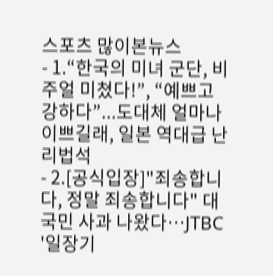스포츠 많이본뉴스
- 1.“한국의 미녀 군단, 비주얼 미쳤다!”, “예쁘고 강하다”...도대체 얼마나 이쁘길래, 일본 역대급 난리법석
- 2.[공식입장]"죄송합니다, 정말 죄송합니다" 대국민 사과 나왔다…JTBC '일장기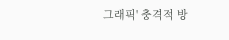그래픽' 충격적 방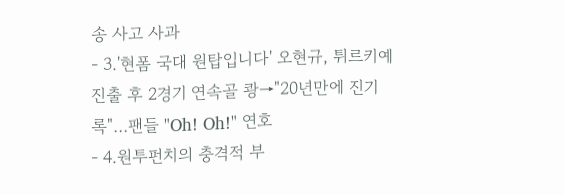송 사고 사과
- 3.'현폼 국대 원탑입니다' 오현규, 튀르키예 진출 후 2경기 연속골 쾅→"20년만에 진기록"…팬들 "Oh! Oh!" 연호
- 4.원투펀치의 충격적 부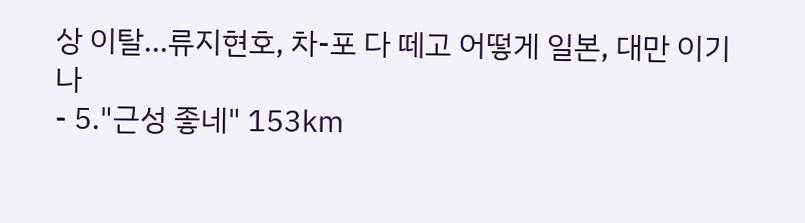상 이탈...류지현호, 차-포 다 떼고 어떻게 일본, 대만 이기나
- 5."근성 좋네" 153㎞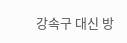강속구 대신 방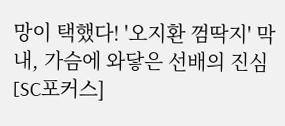망이 택했다! '오지환 껌딱지' 막내, 가슴에 와닿은 선배의 진심 [SC포커스]